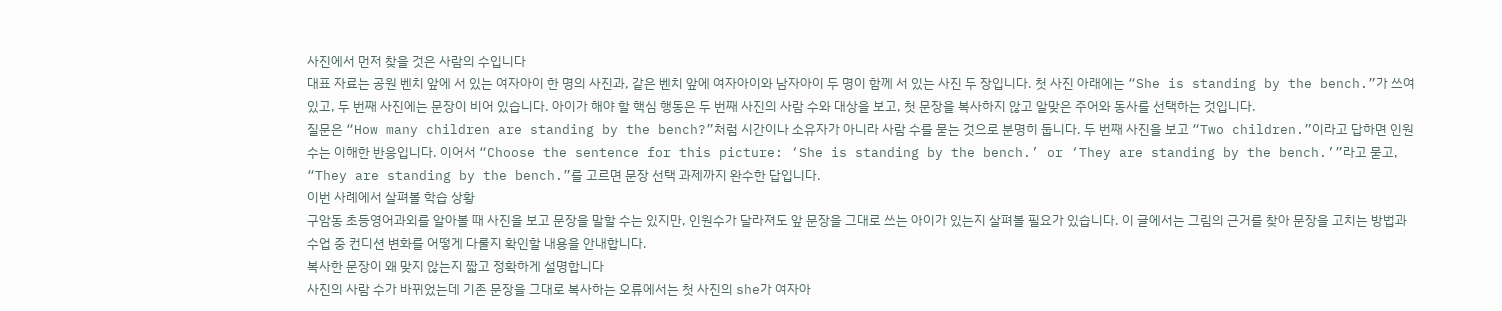사진에서 먼저 찾을 것은 사람의 수입니다
대표 자료는 공원 벤치 앞에 서 있는 여자아이 한 명의 사진과, 같은 벤치 앞에 여자아이와 남자아이 두 명이 함께 서 있는 사진 두 장입니다. 첫 사진 아래에는 “She is standing by the bench.”가 쓰여 있고, 두 번째 사진에는 문장이 비어 있습니다. 아이가 해야 할 핵심 행동은 두 번째 사진의 사람 수와 대상을 보고, 첫 문장을 복사하지 않고 알맞은 주어와 동사를 선택하는 것입니다.
질문은 “How many children are standing by the bench?”처럼 시간이나 소유자가 아니라 사람 수를 묻는 것으로 분명히 둡니다. 두 번째 사진을 보고 “Two children.”이라고 답하면 인원수는 이해한 반응입니다. 이어서 “Choose the sentence for this picture: ‘She is standing by the bench.’ or ‘They are standing by the bench.’”라고 묻고, “They are standing by the bench.”를 고르면 문장 선택 과제까지 완수한 답입니다.
이번 사례에서 살펴볼 학습 상황
구암동 초등영어과외를 알아볼 때 사진을 보고 문장을 말할 수는 있지만, 인원수가 달라져도 앞 문장을 그대로 쓰는 아이가 있는지 살펴볼 필요가 있습니다. 이 글에서는 그림의 근거를 찾아 문장을 고치는 방법과 수업 중 컨디션 변화를 어떻게 다룰지 확인할 내용을 안내합니다.
복사한 문장이 왜 맞지 않는지 짧고 정확하게 설명합니다
사진의 사람 수가 바뀌었는데 기존 문장을 그대로 복사하는 오류에서는 첫 사진의 she가 여자아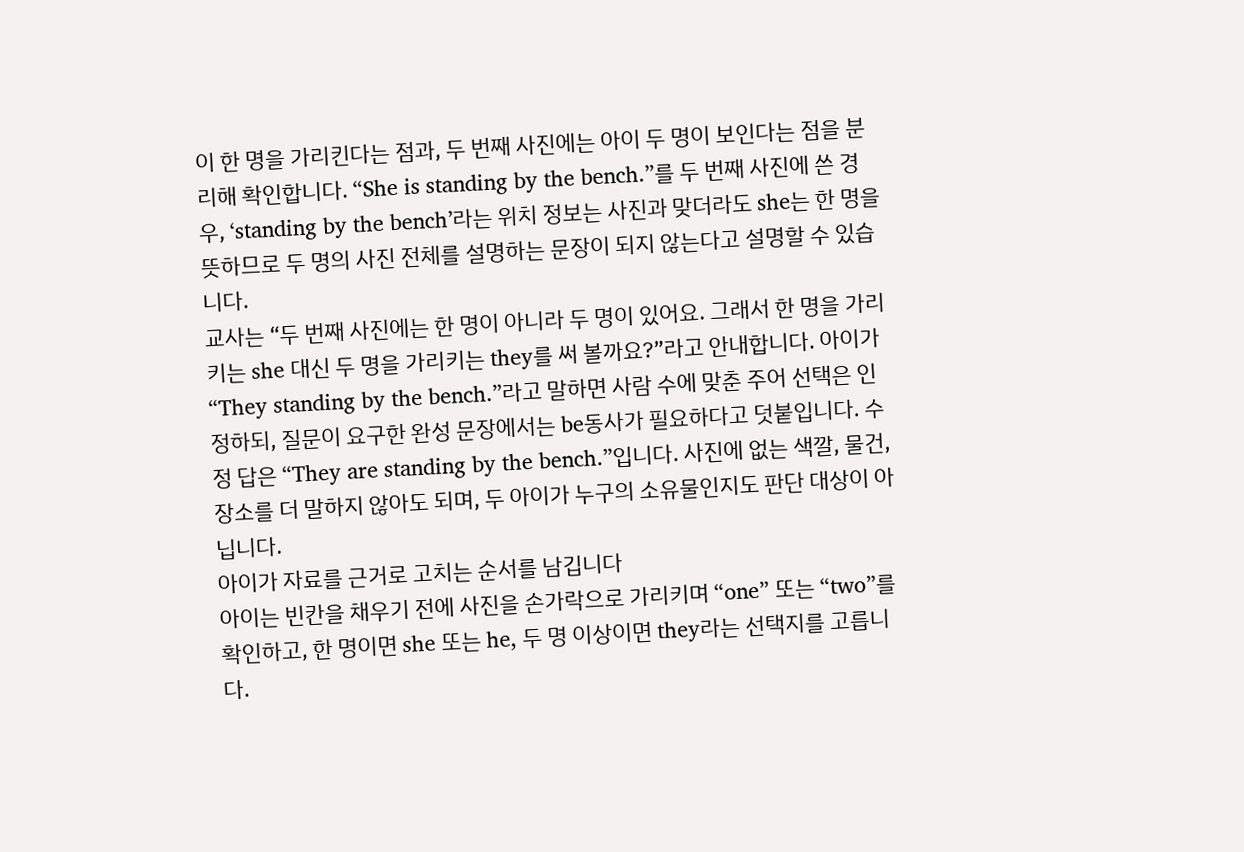이 한 명을 가리킨다는 점과, 두 번째 사진에는 아이 두 명이 보인다는 점을 분리해 확인합니다. “She is standing by the bench.”를 두 번째 사진에 쓴 경우, ‘standing by the bench’라는 위치 정보는 사진과 맞더라도 she는 한 명을 뜻하므로 두 명의 사진 전체를 설명하는 문장이 되지 않는다고 설명할 수 있습니다.
교사는 “두 번째 사진에는 한 명이 아니라 두 명이 있어요. 그래서 한 명을 가리키는 she 대신 두 명을 가리키는 they를 써 볼까요?”라고 안내합니다. 아이가 “They standing by the bench.”라고 말하면 사람 수에 맞춘 주어 선택은 인정하되, 질문이 요구한 완성 문장에서는 be동사가 필요하다고 덧붙입니다. 수정 답은 “They are standing by the bench.”입니다. 사진에 없는 색깔, 물건, 장소를 더 말하지 않아도 되며, 두 아이가 누구의 소유물인지도 판단 대상이 아닙니다.
아이가 자료를 근거로 고치는 순서를 남깁니다
아이는 빈칸을 채우기 전에 사진을 손가락으로 가리키며 “one” 또는 “two”를 확인하고, 한 명이면 she 또는 he, 두 명 이상이면 they라는 선택지를 고릅니다.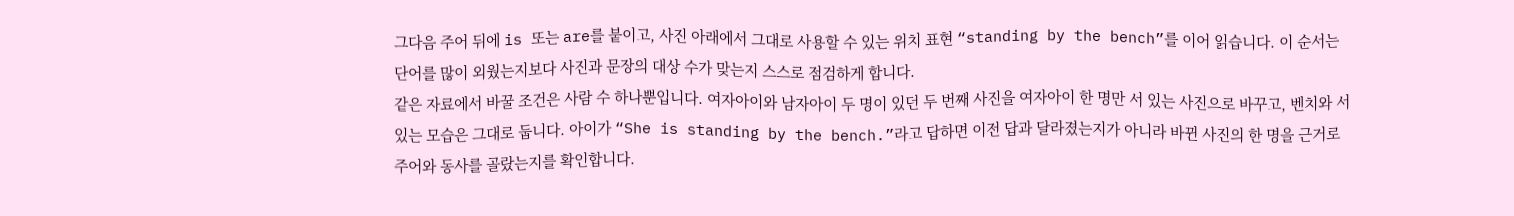그다음 주어 뒤에 is 또는 are를 붙이고, 사진 아래에서 그대로 사용할 수 있는 위치 표현 “standing by the bench”를 이어 읽습니다. 이 순서는 단어를 많이 외웠는지보다 사진과 문장의 대상 수가 맞는지 스스로 점검하게 합니다.
같은 자료에서 바꿀 조건은 사람 수 하나뿐입니다. 여자아이와 남자아이 두 명이 있던 두 번째 사진을 여자아이 한 명만 서 있는 사진으로 바꾸고, 벤치와 서 있는 모습은 그대로 둡니다. 아이가 “She is standing by the bench.”라고 답하면 이전 답과 달라졌는지가 아니라 바뀐 사진의 한 명을 근거로 주어와 동사를 골랐는지를 확인합니다.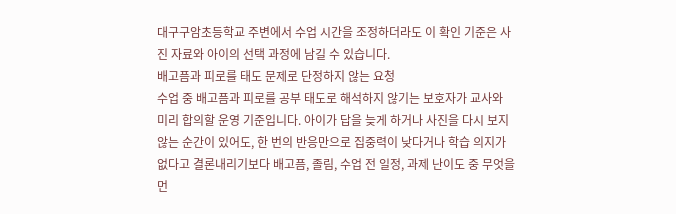대구구암초등학교 주변에서 수업 시간을 조정하더라도 이 확인 기준은 사진 자료와 아이의 선택 과정에 남길 수 있습니다.
배고픔과 피로를 태도 문제로 단정하지 않는 요청
수업 중 배고픔과 피로를 공부 태도로 해석하지 않기는 보호자가 교사와 미리 합의할 운영 기준입니다. 아이가 답을 늦게 하거나 사진을 다시 보지 않는 순간이 있어도, 한 번의 반응만으로 집중력이 낮다거나 학습 의지가 없다고 결론내리기보다 배고픔, 졸림, 수업 전 일정, 과제 난이도 중 무엇을 먼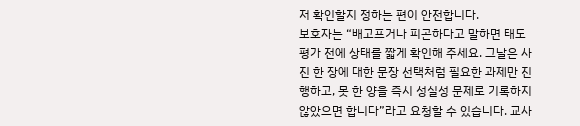저 확인할지 정하는 편이 안전합니다.
보호자는 “배고프거나 피곤하다고 말하면 태도 평가 전에 상태를 짧게 확인해 주세요. 그날은 사진 한 장에 대한 문장 선택처럼 필요한 과제만 진행하고, 못 한 양을 즉시 성실성 문제로 기록하지 않았으면 합니다”라고 요청할 수 있습니다. 교사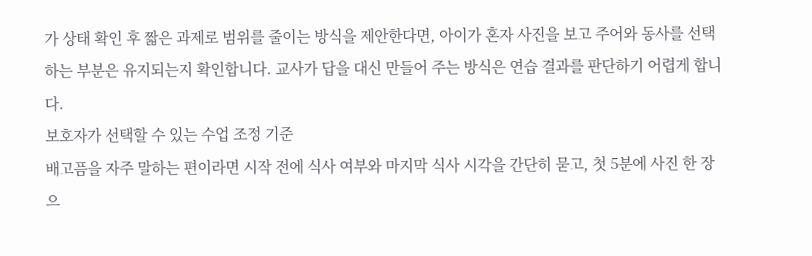가 상태 확인 후 짧은 과제로 범위를 줄이는 방식을 제안한다면, 아이가 혼자 사진을 보고 주어와 동사를 선택하는 부분은 유지되는지 확인합니다. 교사가 답을 대신 만들어 주는 방식은 연습 결과를 판단하기 어렵게 합니다.
보호자가 선택할 수 있는 수업 조정 기준
배고픔을 자주 말하는 편이라면 시작 전에 식사 여부와 마지막 식사 시각을 간단히 묻고, 첫 5분에 사진 한 장으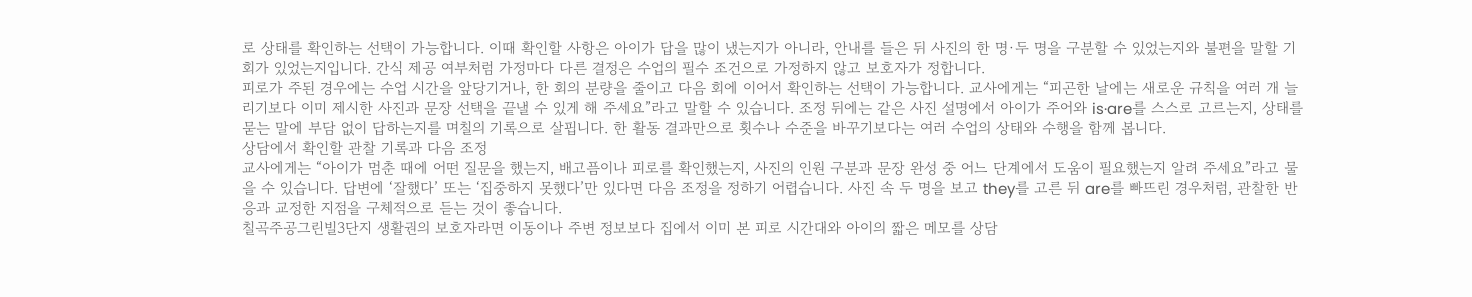로 상태를 확인하는 선택이 가능합니다. 이때 확인할 사항은 아이가 답을 많이 냈는지가 아니라, 안내를 들은 뒤 사진의 한 명·두 명을 구분할 수 있었는지와 불편을 말할 기회가 있었는지입니다. 간식 제공 여부처럼 가정마다 다른 결정은 수업의 필수 조건으로 가정하지 않고 보호자가 정합니다.
피로가 주된 경우에는 수업 시간을 앞당기거나, 한 회의 분량을 줄이고 다음 회에 이어서 확인하는 선택이 가능합니다. 교사에게는 “피곤한 날에는 새로운 규칙을 여러 개 늘리기보다 이미 제시한 사진과 문장 선택을 끝낼 수 있게 해 주세요”라고 말할 수 있습니다. 조정 뒤에는 같은 사진 설명에서 아이가 주어와 is·are를 스스로 고르는지, 상태를 묻는 말에 부담 없이 답하는지를 며칠의 기록으로 살핍니다. 한 활동 결과만으로 횟수나 수준을 바꾸기보다는 여러 수업의 상태와 수행을 함께 봅니다.
상담에서 확인할 관찰 기록과 다음 조정
교사에게는 “아이가 멈춘 때에 어떤 질문을 했는지, 배고픔이나 피로를 확인했는지, 사진의 인원 구분과 문장 완성 중 어느 단계에서 도움이 필요했는지 알려 주세요”라고 물을 수 있습니다. 답변에 ‘잘했다’ 또는 ‘집중하지 못했다’만 있다면 다음 조정을 정하기 어렵습니다. 사진 속 두 명을 보고 they를 고른 뒤 are를 빠뜨린 경우처럼, 관찰한 반응과 교정한 지점을 구체적으로 듣는 것이 좋습니다.
칠곡주공그린빌3단지 생활권의 보호자라면 이동이나 주변 정보보다 집에서 이미 본 피로 시간대와 아이의 짧은 메모를 상담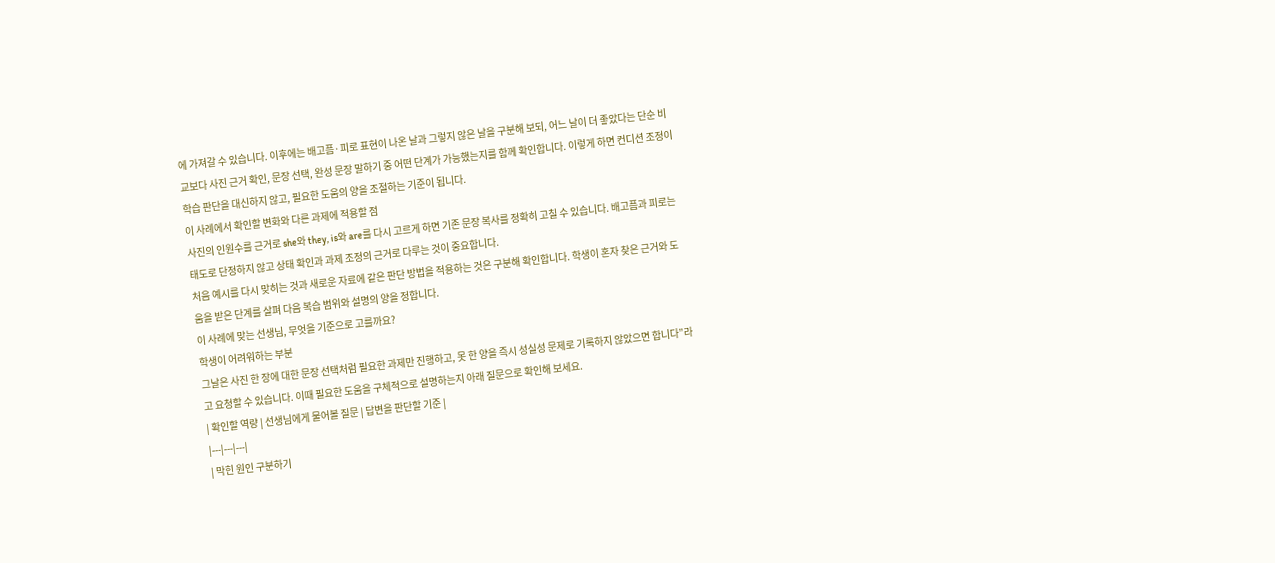에 가져갈 수 있습니다. 이후에는 배고픔·피로 표현이 나온 날과 그렇지 않은 날을 구분해 보되, 어느 날이 더 좋았다는 단순 비교보다 사진 근거 확인, 문장 선택, 완성 문장 말하기 중 어떤 단계가 가능했는지를 함께 확인합니다. 이렇게 하면 컨디션 조정이 학습 판단을 대신하지 않고, 필요한 도움의 양을 조절하는 기준이 됩니다.
이 사례에서 확인할 변화와 다른 과제에 적용할 점
사진의 인원수를 근거로 she와 they, is와 are를 다시 고르게 하면 기존 문장 복사를 정확히 고칠 수 있습니다. 배고픔과 피로는 태도로 단정하지 않고 상태 확인과 과제 조정의 근거로 다루는 것이 중요합니다.
처음 예시를 다시 맞히는 것과 새로운 자료에 같은 판단 방법을 적용하는 것은 구분해 확인합니다. 학생이 혼자 찾은 근거와 도움을 받은 단계를 살펴 다음 복습 범위와 설명의 양을 정합니다.
이 사례에 맞는 선생님, 무엇을 기준으로 고를까요?
학생이 어려워하는 부분
그날은 사진 한 장에 대한 문장 선택처럼 필요한 과제만 진행하고, 못 한 양을 즉시 성실성 문제로 기록하지 않았으면 합니다”라고 요청할 수 있습니다. 이때 필요한 도움을 구체적으로 설명하는지 아래 질문으로 확인해 보세요.
| 확인할 역량 | 선생님에게 물어볼 질문 | 답변을 판단할 기준 |
|---|---|---|
| 막힌 원인 구분하기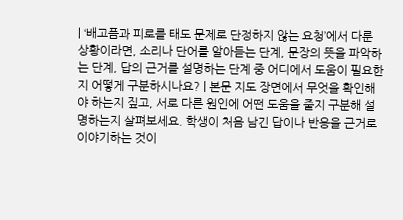| ‘배고픔과 피로를 태도 문제로 단정하지 않는 요청’에서 다룬 상황이라면, 소리나 단어를 알아듣는 단계, 문장의 뜻을 파악하는 단계, 답의 근거를 설명하는 단계 중 어디에서 도움이 필요한지 어떻게 구분하시나요? | 본문 지도 장면에서 무엇을 확인해야 하는지 짚고, 서로 다른 원인에 어떤 도움을 줄지 구분해 설명하는지 살펴보세요. 학생이 처음 남긴 답이나 반응을 근거로 이야기하는 것이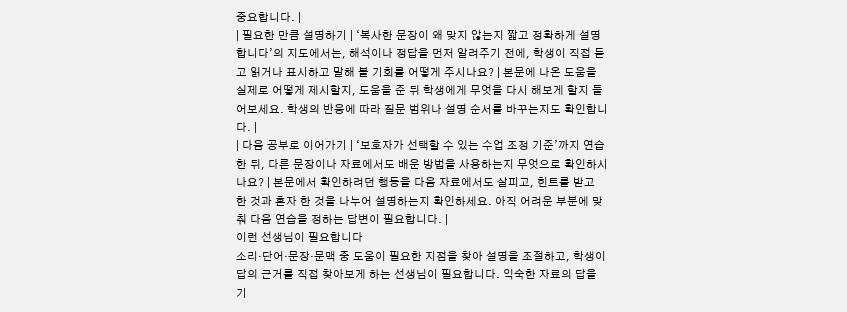중요합니다. |
| 필요한 만큼 설명하기 | ‘복사한 문장이 왜 맞지 않는지 짧고 정확하게 설명합니다’의 지도에서는, 해석이나 정답을 먼저 알려주기 전에, 학생이 직접 듣고 읽거나 표시하고 말해 볼 기회를 어떻게 주시나요? | 본문에 나온 도움을 실제로 어떻게 제시할지, 도움을 준 뒤 학생에게 무엇을 다시 해보게 할지 들어보세요. 학생의 반응에 따라 질문 범위나 설명 순서를 바꾸는지도 확인합니다. |
| 다음 공부로 이어가기 | ‘보호자가 선택할 수 있는 수업 조정 기준’까지 연습한 뒤, 다른 문장이나 자료에서도 배운 방법을 사용하는지 무엇으로 확인하시나요? | 본문에서 확인하려던 행동을 다음 자료에서도 살피고, 힌트를 받고 한 것과 혼자 한 것을 나누어 설명하는지 확인하세요. 아직 어려운 부분에 맞춰 다음 연습을 정하는 답변이 필요합니다. |
이런 선생님이 필요합니다
소리·단어·문장·문맥 중 도움이 필요한 지점을 찾아 설명을 조절하고, 학생이 답의 근거를 직접 찾아보게 하는 선생님이 필요합니다. 익숙한 자료의 답을 기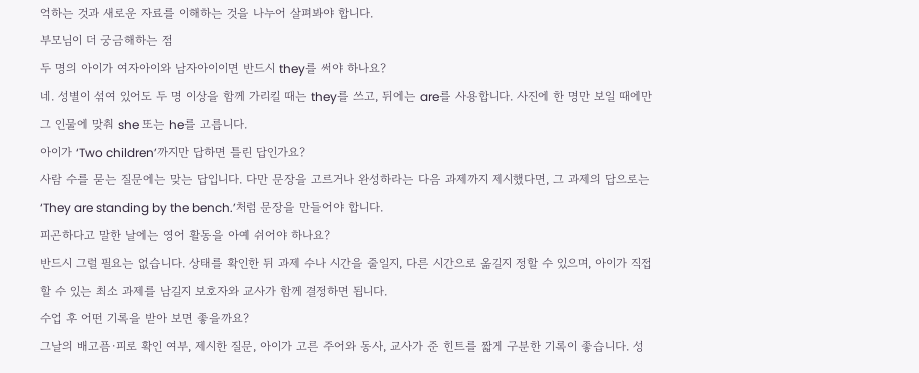억하는 것과 새로운 자료를 이해하는 것을 나누어 살펴봐야 합니다.
부모님이 더 궁금해하는 점
두 명의 아이가 여자아이와 남자아이이면 반드시 they를 써야 하나요?
네. 성별이 섞여 있어도 두 명 이상을 함께 가리킬 때는 they를 쓰고, 뒤에는 are를 사용합니다. 사진에 한 명만 보일 때에만 그 인물에 맞춰 she 또는 he를 고릅니다.
아이가 ‘Two children’까지만 답하면 틀린 답인가요?
사람 수를 묻는 질문에는 맞는 답입니다. 다만 문장을 고르거나 완성하라는 다음 과제까지 제시했다면, 그 과제의 답으로는 ‘They are standing by the bench.’처럼 문장을 만들어야 합니다.
피곤하다고 말한 날에는 영어 활동을 아예 쉬어야 하나요?
반드시 그럴 필요는 없습니다. 상태를 확인한 뒤 과제 수나 시간을 줄일지, 다른 시간으로 옮길지 정할 수 있으며, 아이가 직접 할 수 있는 최소 과제를 남길지 보호자와 교사가 함께 결정하면 됩니다.
수업 후 어떤 기록을 받아 보면 좋을까요?
그날의 배고픔·피로 확인 여부, 제시한 질문, 아이가 고른 주어와 동사, 교사가 준 힌트를 짧게 구분한 기록이 좋습니다. 성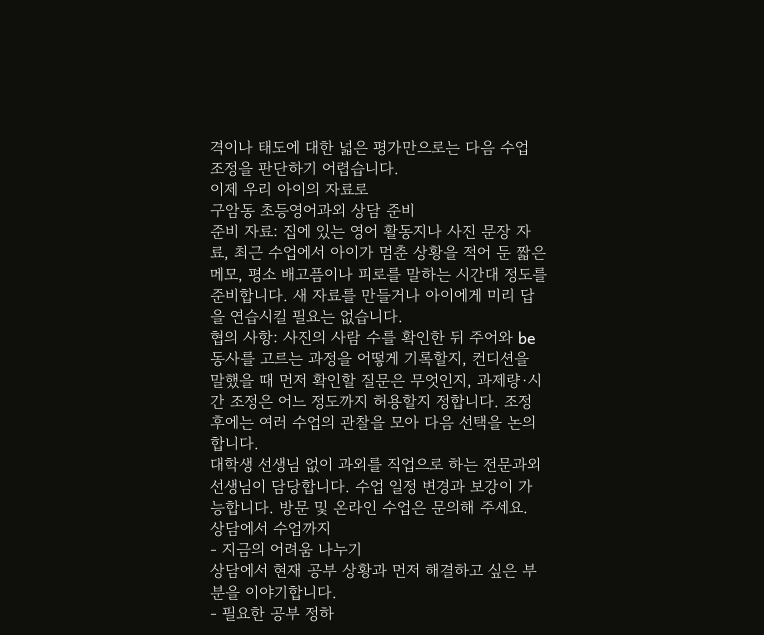격이나 태도에 대한 넓은 평가만으로는 다음 수업 조정을 판단하기 어렵습니다.
이제 우리 아이의 자료로
구암동 초등영어과외 상담 준비
준비 자료: 집에 있는 영어 활동지나 사진 문장 자료, 최근 수업에서 아이가 멈춘 상황을 적어 둔 짧은 메모, 평소 배고픔이나 피로를 말하는 시간대 정도를 준비합니다. 새 자료를 만들거나 아이에게 미리 답을 연습시킬 필요는 없습니다.
협의 사항: 사진의 사람 수를 확인한 뒤 주어와 be동사를 고르는 과정을 어떻게 기록할지, 컨디션을 말했을 때 먼저 확인할 질문은 무엇인지, 과제량·시간 조정은 어느 정도까지 허용할지 정합니다. 조정 후에는 여러 수업의 관찰을 모아 다음 선택을 논의합니다.
대학생 선생님 없이 과외를 직업으로 하는 전문과외 선생님이 담당합니다. 수업 일정 변경과 보강이 가능합니다. 방문 및 온라인 수업은 문의해 주세요.
상담에서 수업까지
- 지금의 어려움 나누기
상담에서 현재 공부 상황과 먼저 해결하고 싶은 부분을 이야기합니다.
- 필요한 공부 정하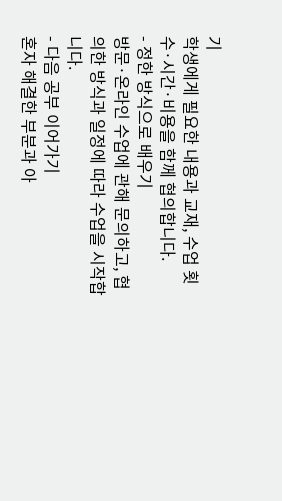기
학생에게 필요한 내용과 교재, 수업 횟수·시간·비용을 함께 협의합니다.
- 정한 방식으로 배우기
방문·온라인 수업에 관해 문의하고, 협의한 방식과 일정에 따라 수업을 시작합니다.
- 다음 공부 이어가기
혼자 해결한 부분과 아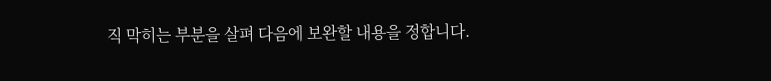직 막히는 부분을 살펴 다음에 보완할 내용을 정합니다.